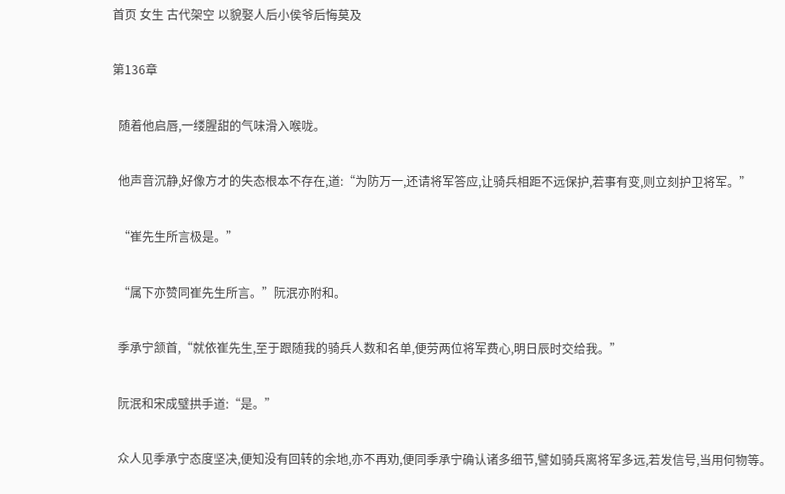首页 女生 古代架空 以貌娶人后小侯爷后悔莫及

第136章

  随着他启唇,一缕腥甜的气味滑入喉咙。

  他声音沉静,好像方才的失态根本不存在,道:“为防万一,还请将军答应,让骑兵相距不远保护,若事有变,则立刻护卫将军。”

  “崔先生所言极是。”

  “属下亦赞同崔先生所言。”阮泯亦附和。

  季承宁颔首,“就依崔先生,至于跟随我的骑兵人数和名单,便劳两位将军费心,明日辰时交给我。”

  阮泯和宋成璧拱手道:“是。”

  众人见季承宁态度坚决,便知没有回转的余地,亦不再劝,便同季承宁确认诸多细节,譬如骑兵离将军多远,若发信号,当用何物等。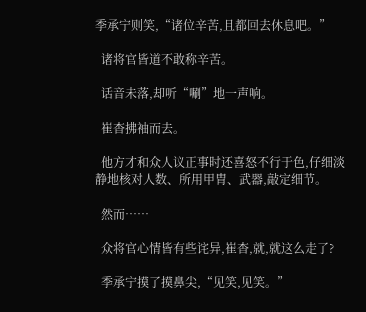季承宁则笑,“诸位辛苦,且都回去休息吧。”

  诸将官皆道不敢称辛苦。

  话音未落,却听“唰”地一声响。

  崔杳拂袖而去。

  他方才和众人议正事时还喜怒不行于色,仔细淡静地核对人数、所用甲胄、武器,敲定细节。

  然而……

  众将官心情皆有些诧异,崔杳,就,就这么走了?

  季承宁摸了摸鼻尖,“见笑,见笑。”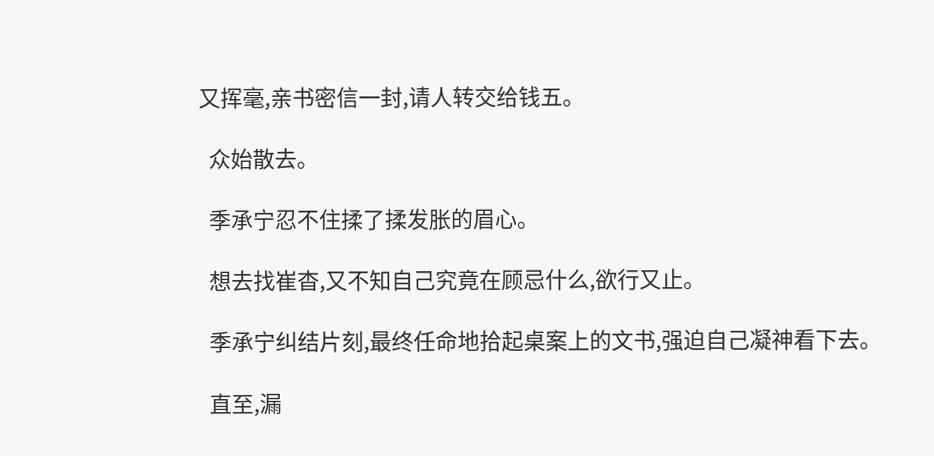又挥毫,亲书密信一封,请人转交给钱五。

  众始散去。

  季承宁忍不住揉了揉发胀的眉心。

  想去找崔杳,又不知自己究竟在顾忌什么,欲行又止。

  季承宁纠结片刻,最终任命地拾起桌案上的文书,强迫自己凝神看下去。

  直至,漏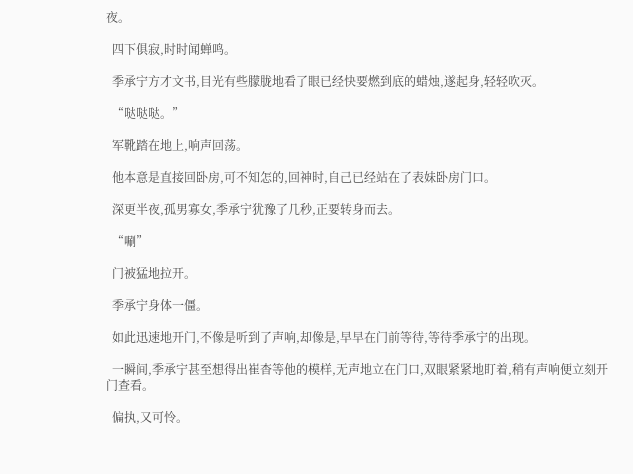夜。

  四下俱寂,时时闻蝉鸣。

  季承宁方才文书,目光有些朦胧地看了眼已经快要燃到底的蜡烛,遂起身,轻轻吹灭。

  “哒哒哒。”

  军靴踏在地上,响声回荡。

  他本意是直接回卧房,可不知怎的,回神时,自己已经站在了表妹卧房门口。

  深更半夜,孤男寡女,季承宁犹豫了几秒,正要转身而去。

  “唰”

  门被猛地拉开。

  季承宁身体一僵。

  如此迅速地开门,不像是听到了声响,却像是,早早在门前等待,等待季承宁的出现。

  一瞬间,季承宁甚至想得出崔杳等他的模样,无声地立在门口,双眼紧紧地盯着,稍有声响便立刻开门查看。

  偏执,又可怜。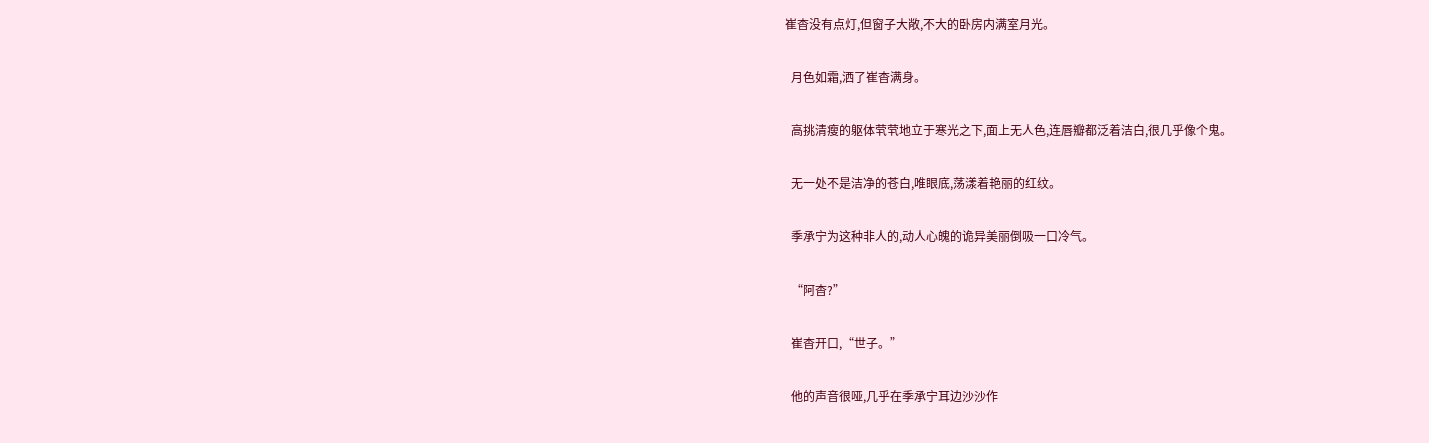崔杳没有点灯,但窗子大敞,不大的卧房内满室月光。

  月色如霜,洒了崔杳满身。

  高挑清瘦的躯体茕茕地立于寒光之下,面上无人色,连唇瓣都泛着洁白,很几乎像个鬼。

  无一处不是洁净的苍白,唯眼底,荡漾着艳丽的红纹。

  季承宁为这种非人的,动人心魄的诡异美丽倒吸一口冷气。

  “阿杳?”

  崔杳开口,“世子。”

  他的声音很哑,几乎在季承宁耳边沙沙作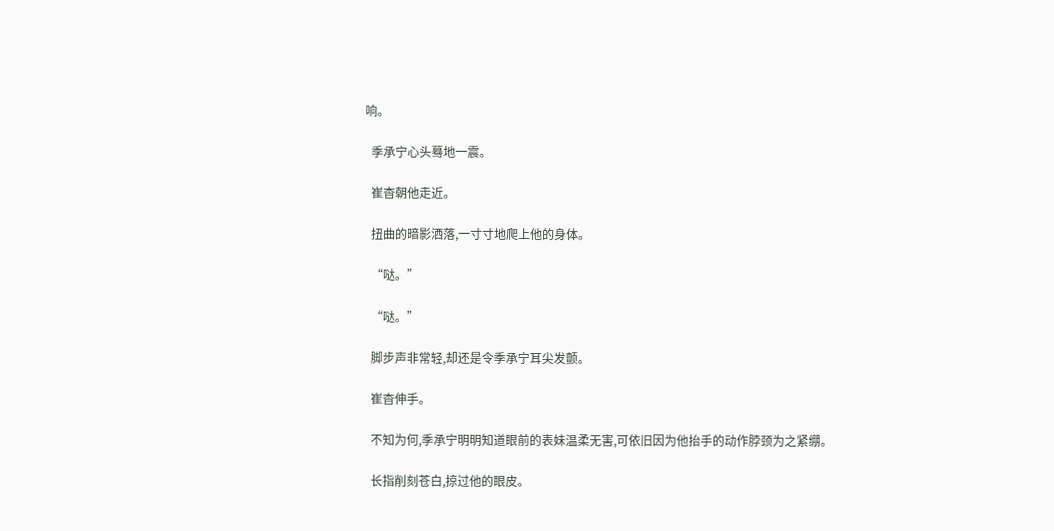响。

  季承宁心头蓦地一震。

  崔杳朝他走近。

  扭曲的暗影洒落,一寸寸地爬上他的身体。

  “哒。”

  “哒。”

  脚步声非常轻,却还是令季承宁耳尖发颤。

  崔杳伸手。

  不知为何,季承宁明明知道眼前的表妹温柔无害,可依旧因为他抬手的动作脖颈为之紧绷。

  长指削刻苍白,掠过他的眼皮。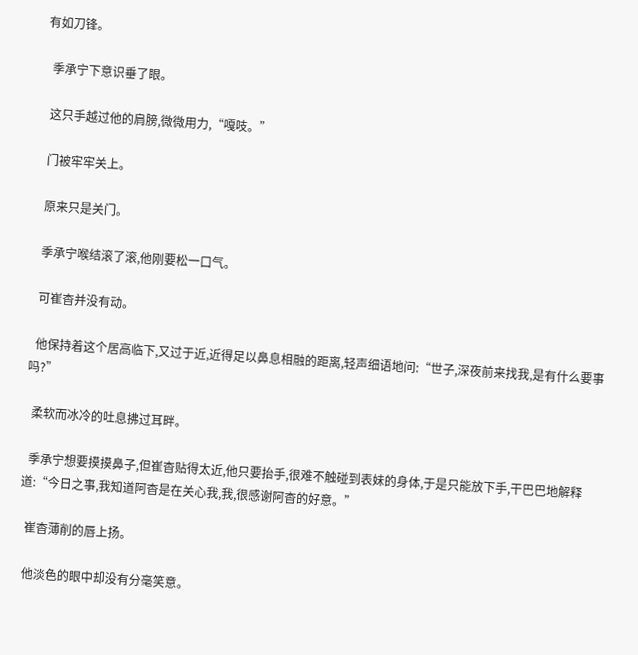有如刀锋。

  季承宁下意识垂了眼。

  这只手越过他的肩膀,微微用力,“嘎吱。”

  门被牢牢关上。

  原来只是关门。

  季承宁喉结滚了滚,他刚要松一口气。

  可崔杳并没有动。

  他保持着这个居高临下,又过于近,近得足以鼻息相融的距离,轻声细语地问:“世子,深夜前来找我,是有什么要事吗?”

  柔软而冰冷的吐息拂过耳畔。

  季承宁想要摸摸鼻子,但崔杳贴得太近,他只要抬手,很难不触碰到表妹的身体,于是只能放下手,干巴巴地解释道:“今日之事,我知道阿杳是在关心我,我,很感谢阿杳的好意。”

  崔杳薄削的唇上扬。

  他淡色的眼中却没有分毫笑意。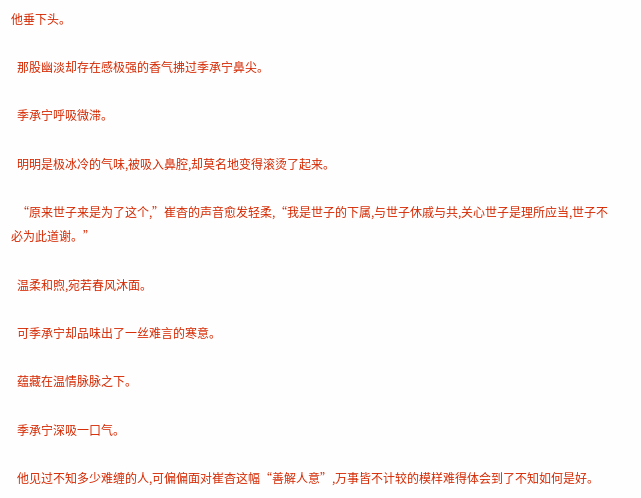他垂下头。

  那股幽淡却存在感极强的香气拂过季承宁鼻尖。

  季承宁呼吸微滞。

  明明是极冰冷的气味,被吸入鼻腔,却莫名地变得滚烫了起来。

  “原来世子来是为了这个,”崔杳的声音愈发轻柔,“我是世子的下属,与世子休戚与共,关心世子是理所应当,世子不必为此道谢。”

  温柔和煦,宛若春风沐面。

  可季承宁却品味出了一丝难言的寒意。

  蕴藏在温情脉脉之下。

  季承宁深吸一口气。

  他见过不知多少难缠的人,可偏偏面对崔杳这幅“善解人意”,万事皆不计较的模样难得体会到了不知如何是好。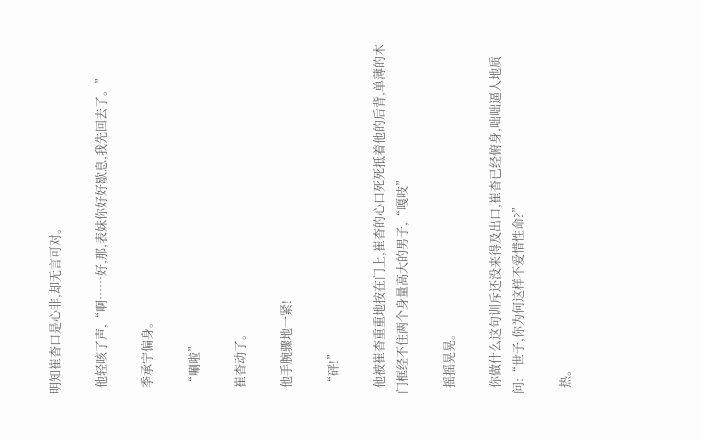明知崔杳口是心非,却无言可对。

  他轻咳了声,“啊……好,那,表妹你好好歇息,我先回去了。”

  季承宁偏身。

  “唰啦”

  崔杳动了。

  他手腕骤地一紧!

  “砰!”

  他被崔杳重重地按在门上,崔杳的心口死死抵着他的后背,单薄的木门框经不住两个身量高大的男子,“嘎吱”

  摇摇晃晃。

  你做什么这句训斥还没来得及出口,崔杳已经俯身,咄咄逼人地质问:“世子,你为何这样不爱惜性命?”

  热。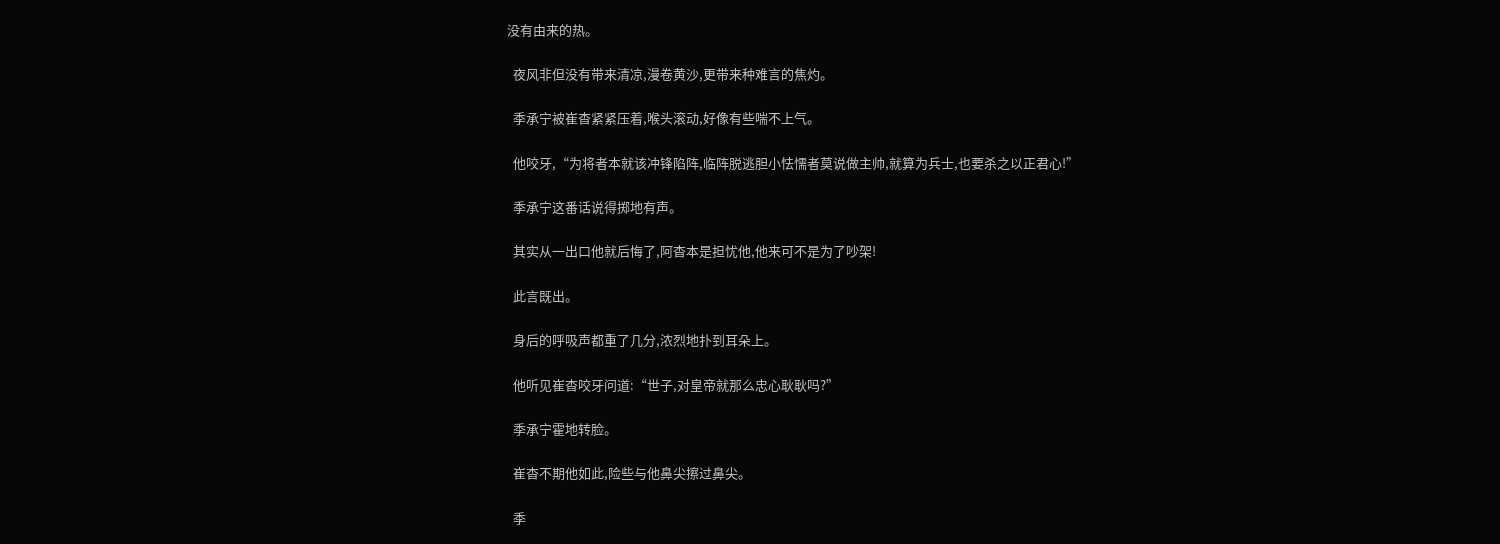没有由来的热。

  夜风非但没有带来清凉,漫卷黄沙,更带来种难言的焦灼。

  季承宁被崔杳紧紧压着,喉头滚动,好像有些喘不上气。

  他咬牙,“为将者本就该冲锋陷阵,临阵脱逃胆小怯懦者莫说做主帅,就算为兵士,也要杀之以正君心!”

  季承宁这番话说得掷地有声。

  其实从一出口他就后悔了,阿杳本是担忧他,他来可不是为了吵架!

  此言既出。

  身后的呼吸声都重了几分,浓烈地扑到耳朵上。

  他听见崔杳咬牙问道:“世子,对皇帝就那么忠心耿耿吗?”

  季承宁霍地转脸。

  崔杳不期他如此,险些与他鼻尖擦过鼻尖。

  季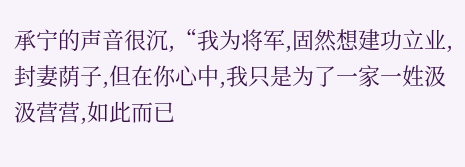承宁的声音很沉,“我为将军,固然想建功立业,封妻荫子,但在你心中,我只是为了一家一姓汲汲营营,如此而已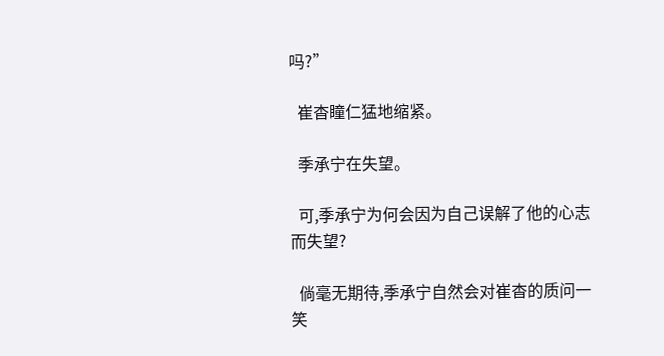吗?”

  崔杳瞳仁猛地缩紧。

  季承宁在失望。

  可,季承宁为何会因为自己误解了他的心志而失望?

  倘毫无期待,季承宁自然会对崔杳的质问一笑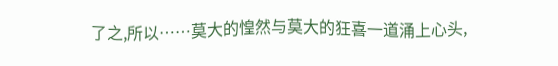了之,所以……莫大的惶然与莫大的狂喜一道涌上心头,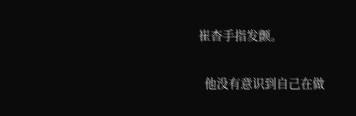崔杳手指发颤。

  他没有意识到自己在做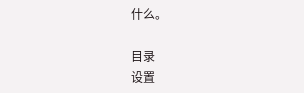什么。

目录
设置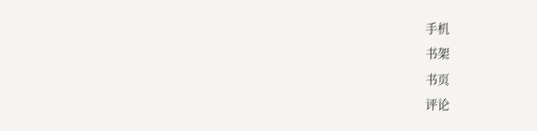手机
书架
书页
评论